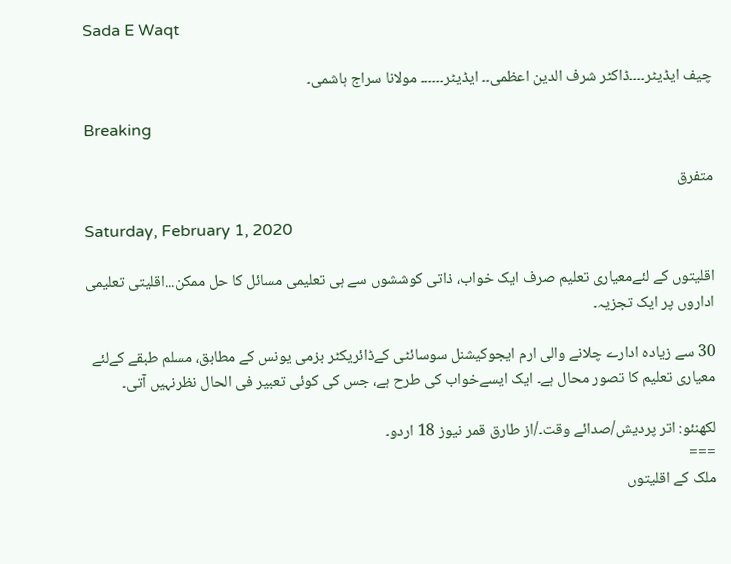Sada E Waqt

چیف ایڈیٹر۔۔۔۔ڈاکٹر شرف الدین اعظمی۔۔ ایڈیٹر۔۔۔۔۔۔ مولانا سراج ہاشمی۔

Breaking

متفرق

Saturday, February 1, 2020

اقلیتوں کے لئےمعیاری تعلیم صرف ایک خواب، ذاتی کوششوں سے ہی تعلیمی مسائل کا حل ممکن...اقلیتی تعلیمی اداروں پر ایک تجزیہ۔

30 سے زیادہ ادارے چلانے والی ارم ایجوکیشنل سوسائٹی کےڈائریکٹر بزمی یونس کے مطابق، مسلم طبقے کےلئے معیاری تعلیم کا تصور محال ہے۔ ایک ایسےخواب کی طرح ہے، جس کی کوئی تعبیر فی الحال نظرنہیں آتی۔

لکھنئو: اتر پردیش/صدائے وقت۔/از طارق قمر نیوز 18 اردو۔
===
ملک کے اقلیتوں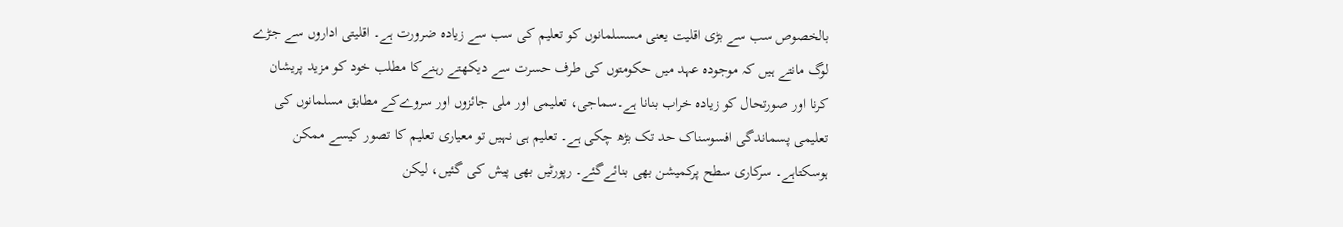بالخصوص سب سے بڑی اقلیت یعنی مسسلمانوں کو تعلیم کی سب سے زیادہ ضرورت ہے۔ اقلیتی اداروں سے جڑے لوگ مانتے ہیں کہ موجودہ عہد میں حکومتوں کی طرف حسرت سے دیکھتے رہنےکا مطلب خود کو مزید پریشان کرنا اور صورتحال کو زیادہ خراب بنانا ہے۔سماجی، تعلیمی اور ملی جائزوں اور سروےکے مطابق مسلمانوں کی تعلیمی پسماندگی افسوسناک حد تک بڑھ چکی ہے۔ تعلیم ہی نہیں تو معیاری تعلیم کا تصور کیسے ممکن ہوسکتاہے۔ سرکاری سطح پرکمیشن بھی بنائےگئے۔ رپورٹیں بھی پیش کی گئیں، لیکن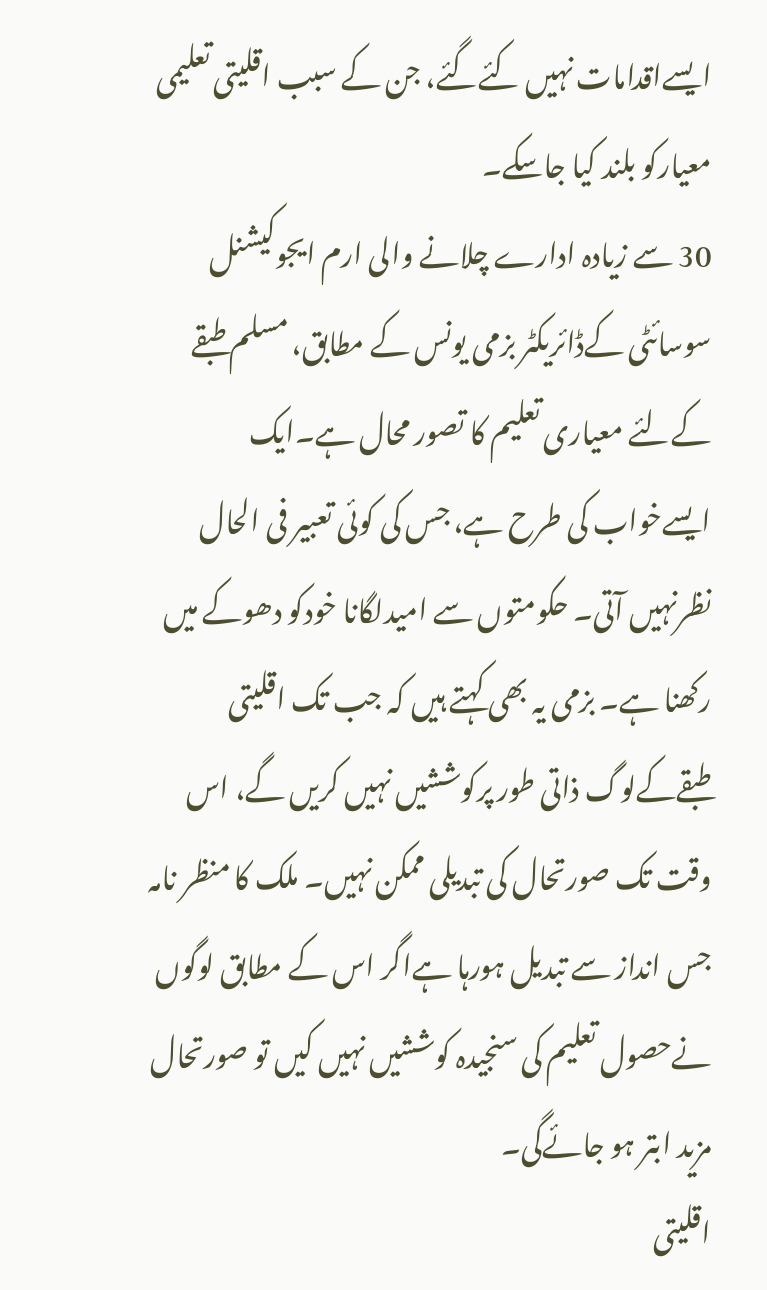ایسےاقدامات نہیں کئےگئے، جن کے سبب اقلیتی تعلیمی معیارکو بلند کیا جاسکے۔
30 سے زیادہ ادارے چلانے والی ارم ایجوکیشنل سوسائٹی کےڈائریکٹر بزمی یونس کے مطابق، مسلم طبقے کےلئے معیاری تعلیم کا تصور محال ہے۔ایک ایسےخواب کی طرح ہے، جس کی کوئی تعبیر فی الحال نظرنہیں آتی۔ حکومتوں سے امیدلگانا خودکو دھوکے میں رکھنا ہے۔ بزمی یہ بھی کہتے ہیں کہ جب تک اقلیتی طبقےکےلوگ ذاتی طور پرکوششیں نہیں کریں گے، اس وقت تک صورتحال کی تبدیلی ممکن نہیں۔ ملک کا منظر نامہ جس انداز سے تبدیل ہورہا ہےاگر اس کے مطابق لوگوں نےحصول تعلیم کی سنجیدہ کوششیں نہیں کیں تو صورتحال مزید ابتر ہو جائےگی۔
اقلیتی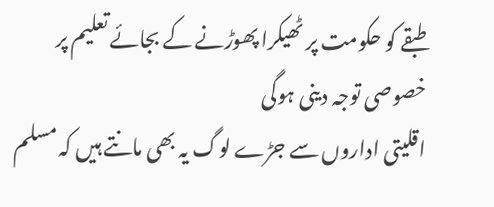طبقے کو حکومت پر ٹھیکرا پھوڑنے کے بجائے تعلیم پر خصوصی توجہ دینی ہوگی
اقلیتی اداروں سے جڑے لوگ یہ بھی مانتے ہیں کہ مسلم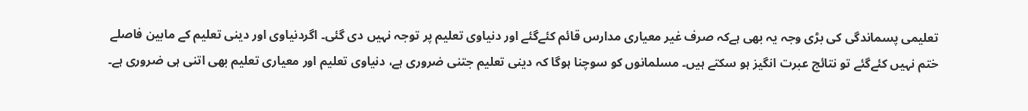تعلیمی پسماندگی کی بڑی وجہ یہ بھی ہےکہ صرف غیر معیاری مدارس قائم کئےگئے اور دنیاوی تعلیم پر توجہ نہیں دی گئی۔ اگردنیاوی اور دینی تعلیم کے مابین فاصلے ختم نہیں کئےگئے تو نتائج عبرت انگیز ہو سکتے ہیں۔ مسلمانوں کو سوچنا ہوگا کہ دینی تعلیم جتنی ضروری ہے، دنیاوی تعلیم اور معیاری تعلیم بھی اتنی ہی ضروری ہے۔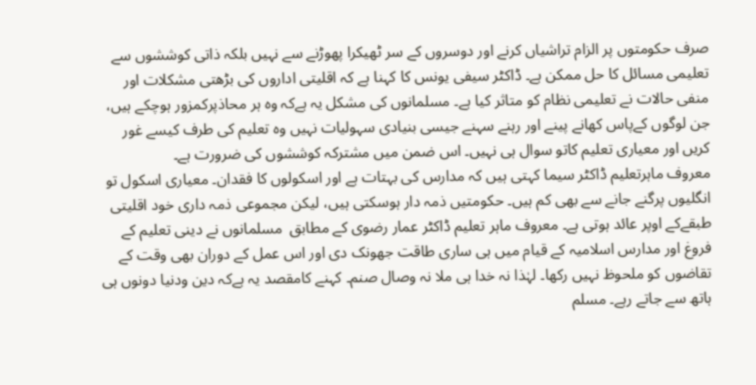صرف حکومتوں پر الزام تراشیاں کرنے اور دوسروں کے سر ٹھیکرا پھوڑنے سے نہیں بلکہ ذاتی کوششوں سے تعلیمی مسائل کا حل ممکن ہے۔ ڈاکٹر سیفی یونس کا کہنا ہے کہ اقلیتی اداروں کی بڑھتی مشکلات اور منفی حالات نے تعلیمی نظام کو متاثر کیا ہے۔ مسلمانوں کی مشکل یہ ہےکہ وہ ہر محاذپرکمزور ہوچکے ہیں، جن لوگوں کےپاس کھانے پینے اور رہنے سہنے جیسی بنیادی سہولیات نہیں وہ تعلیم کی طرف کیسے غور کریں اور معیاری تعلیم کاتو سوال ہی نہیں۔ اس ضمن میں مشترکہ کوششوں کی ضرورت ہے۔
معروف ماہرتعلیم ڈاکٹر سیما کہتی ہیں کہ مدارس کی بہتات ہے اور اسکولوں کا فقدان۔ معیاری اسکول تو انگلیوں پرگنے جانے سے بھی کم ہیں۔ حکومتیں ذمہ دار ہوسکتی ہیں، لیکن مجموعی ذمہ داری خود اقلیتی طبقےکے اوپر عائد ہوتی ہے۔ معروف ماہر تعلیم ڈاکٹر عمار رضوی کے مطابق  مسلمانوں نے دینی تعلیم کے فروغ اور مدارس اسلامیہ کے قیام میں ہی ساری طاقت جھونک دی اور اس عمل کے دوران بھی وقت کے تقاضوں کو ملحوظ نہیں رکھا۔ لہٰذا نہ خدا ہی ملا نہ وصال صنم۔ کہنے کامقصد یہ ہےکہ دین ودنیا دونوں ہی ہاتھ سے جاتے رہے۔ مسلم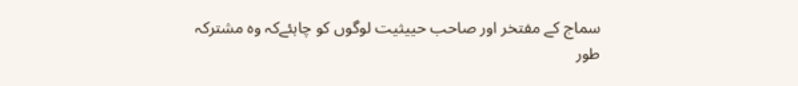سماج کے مفتخر اور صاحب حییثیت لوگوں کو چاہئےکہ وہ مشترکہ طور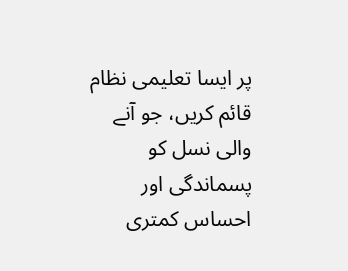پر ایسا تعلیمی نظام قائم کریں، جو آنے والی نسل کو پسماندگی اور احساس کمتری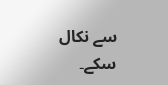سے نکال سکے۔